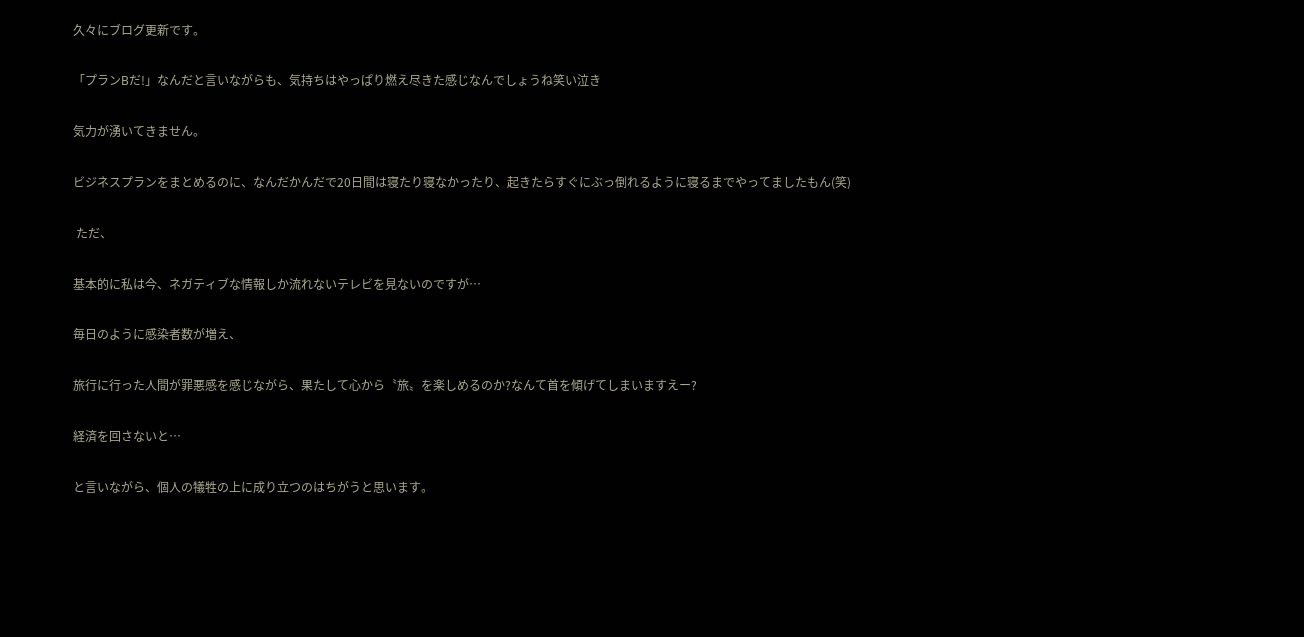久々にブログ更新です。

「プランBだ!」なんだと言いながらも、気持ちはやっぱり燃え尽きた感じなんでしょうね笑い泣き

気力が湧いてきません。

ビジネスプランをまとめるのに、なんだかんだで20日間は寝たり寝なかったり、起きたらすぐにぶっ倒れるように寝るまでやってましたもん(笑)

 ただ、

基本的に私は今、ネガティブな情報しか流れないテレビを見ないのですが…

毎日のように感染者数が増え、

旅行に行った人間が罪悪感を感じながら、果たして心から〝旅〟を楽しめるのか?なんて首を傾げてしまいますえー?

経済を回さないと…

と言いながら、個人の犠牲の上に成り立つのはちがうと思います。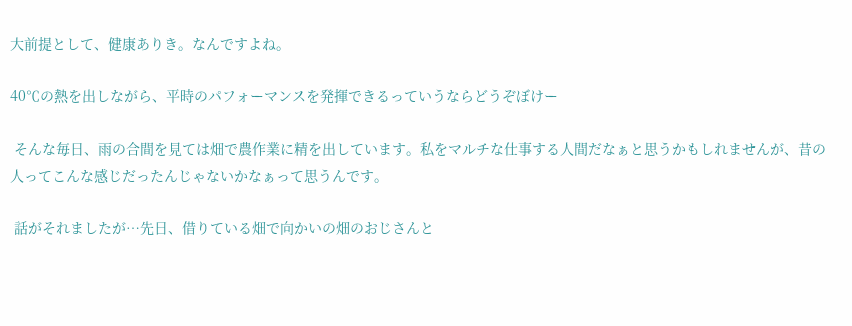大前提として、健康ありき。なんですよね。

40℃の熱を出しながら、平時のパフォーマンスを発揮できるっていうならどうぞぼけー

 そんな毎日、雨の合間を見ては畑で農作業に精を出しています。私をマルチな仕事する人間だなぁと思うかもしれませんが、昔の人ってこんな感じだったんじゃないかなぁって思うんです。

 話がそれましたが…先日、借りている畑で向かいの畑のおじさんと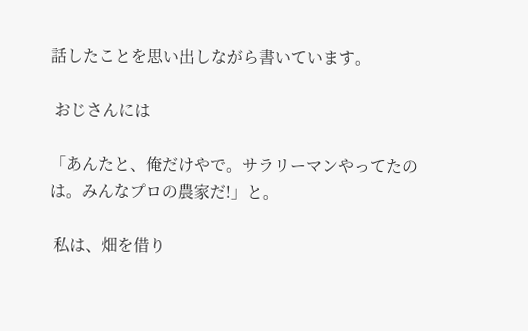話したことを思い出しながら書いています。

 おじさんには

「あんたと、俺だけやで。サラリーマンやってたのは。みんなプロの農家だ!」と。

 私は、畑を借り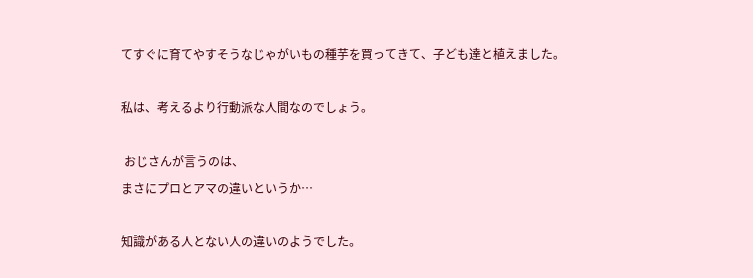てすぐに育てやすそうなじゃがいもの種芋を買ってきて、子ども達と植えました。

私は、考えるより行動派な人間なのでしょう。

 おじさんが言うのは、
まさにプロとアマの違いというか…

知識がある人とない人の違いのようでした。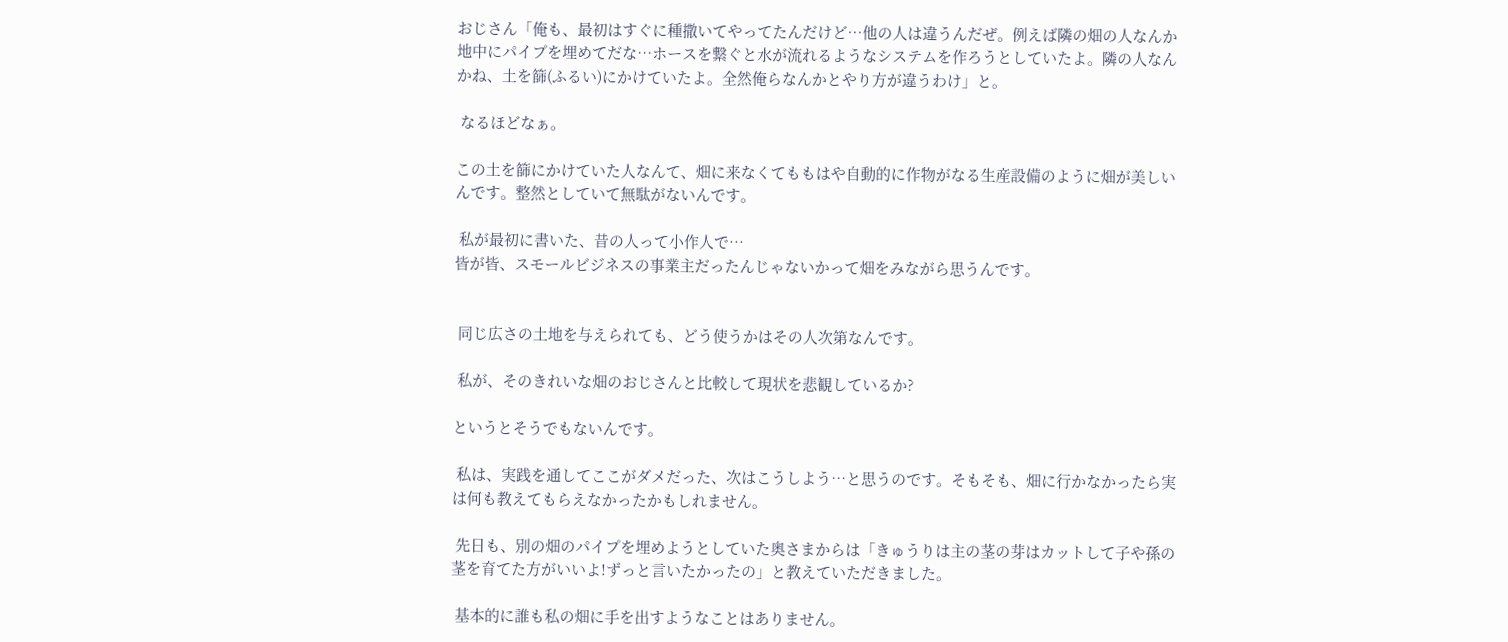おじさん「俺も、最初はすぐに種撒いてやってたんだけど…他の人は違うんだぜ。例えば隣の畑の人なんか地中にパイプを埋めてだな…ホースを繋ぐと水が流れるようなシステムを作ろうとしていたよ。隣の人なんかね、土を篩(ふるい)にかけていたよ。全然俺らなんかとやり方が違うわけ」と。

 なるほどなぁ。

この土を篩にかけていた人なんて、畑に来なくてももはや自動的に作物がなる生産設備のように畑が美しいんです。整然としていて無駄がないんです。

 私が最初に書いた、昔の人って小作人で…
皆が皆、スモールビジネスの事業主だったんじゃないかって畑をみながら思うんです。


 同じ広さの土地を与えられても、どう使うかはその人次第なんです。

 私が、そのきれいな畑のおじさんと比較して現状を悲観しているか?

というとそうでもないんです。

 私は、実践を通してここがダメだった、次はこうしよう…と思うのです。そもそも、畑に行かなかったら実は何も教えてもらえなかったかもしれません。

 先日も、別の畑のパイプを埋めようとしていた奥さまからは「きゅうりは主の茎の芽はカットして子や孫の茎を育てた方がいいよ!ずっと言いたかったの」と教えていただきました。

 基本的に誰も私の畑に手を出すようなことはありません。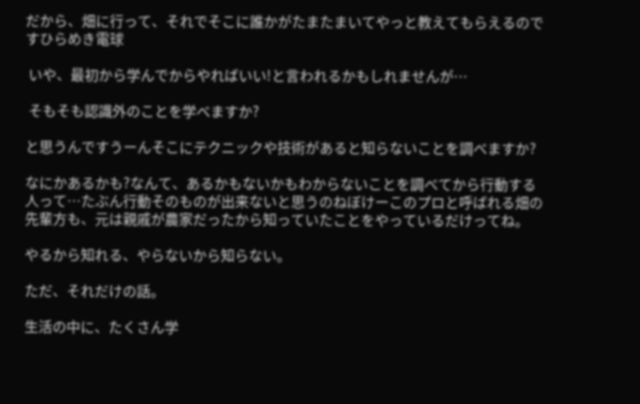だから、畑に行って、それでそこに誰かがたまたまいてやっと教えてもらえるのですひらめき電球

 いや、最初から学んでからやればいい!と言われるかもしれませんが…

 そもそも認識外のことを学べますか?

と思うんですうーんそこにテクニックや技術があると知らないことを調べますか?

なにかあるかも?なんて、あるかもないかもわからないことを調べてから行動する人って…たぶん行動そのものが出来ないと思うのねぼけーこのプロと呼ばれる畑の先輩方も、元は親戚が農家だったから知っていたことをやっているだけってね。

やるから知れる、やらないから知らない。

ただ、それだけの話。

生活の中に、たくさん学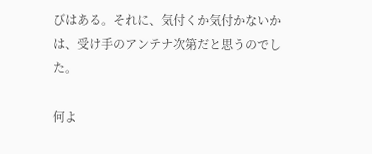びはある。それに、気付くか気付かないかは、受け手のアンテナ次第だと思うのでした。

何よ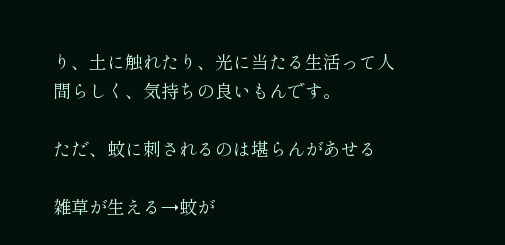り、土に触れたり、光に当たる生活って人間らしく、気持ちの良いもんです。

ただ、蚊に刺されるのは堪らんがあせる

雑草が生える→蚊が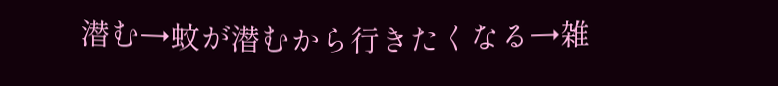潜む→蚊が潜むから行きたくなる→雑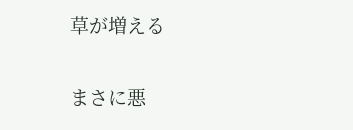草が増える

まさに悪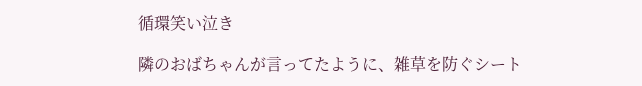循環笑い泣き

隣のおばちゃんが言ってたように、雑草を防ぐシート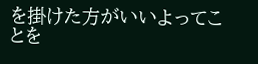を掛けた方がいいよってことを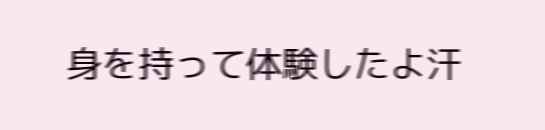身を持って体験したよ汗